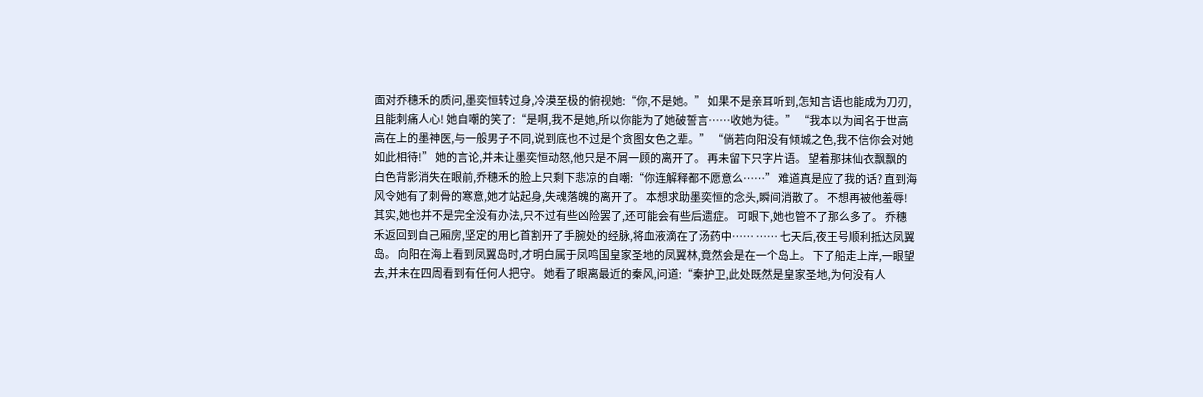面对乔穗禾的质问,墨奕恒转过身,冷漠至极的俯视她:“你,不是她。” 如果不是亲耳听到,怎知言语也能成为刀刃,且能刺痛人心! 她自嘲的笑了:“是啊,我不是她,所以你能为了她破誓言……收她为徒。” “我本以为闻名于世高高在上的墨神医,与一般男子不同,说到底也不过是个贪图女色之辈。” “倘若向阳没有倾城之色,我不信你会对她如此相待!” 她的言论,并未让墨奕恒动怒,他只是不屑一顾的离开了。 再未留下只字片语。 望着那抹仙衣飘飘的白色背影消失在眼前,乔穗禾的脸上只剩下悲凉的自嘲:“你连解释都不愿意么……” 难道真是应了我的话? 直到海风令她有了刺骨的寒意,她才站起身,失魂落魄的离开了。 本想求助墨奕恒的念头,瞬间消散了。 不想再被他羞辱! 其实,她也并不是完全没有办法,只不过有些凶险罢了,还可能会有些后遗症。 可眼下,她也管不了那么多了。 乔穗禾返回到自己厢房,坚定的用匕首割开了手腕处的经脉,将血液滴在了汤药中…… …… 七天后,夜王号顺利抵达凤翼岛。 向阳在海上看到凤翼岛时,才明白属于凤鸣国皇家圣地的凤翼林,竟然会是在一个岛上。 下了船走上岸,一眼望去,并未在四周看到有任何人把守。 她看了眼离最近的秦风,问道:“秦护卫,此处既然是皇家圣地,为何没有人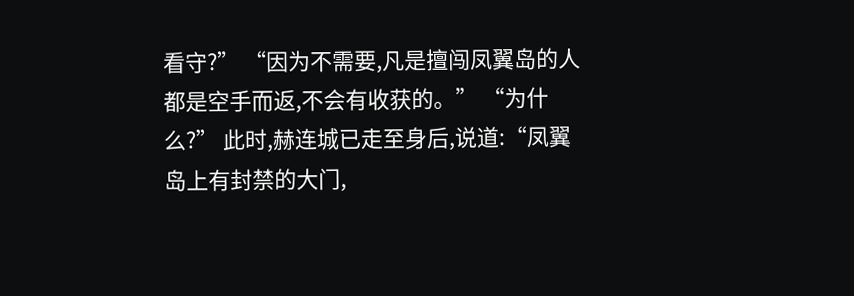看守?” “因为不需要,凡是擅闯凤翼岛的人都是空手而返,不会有收获的。” “为什么?” 此时,赫连城已走至身后,说道:“凤翼岛上有封禁的大门,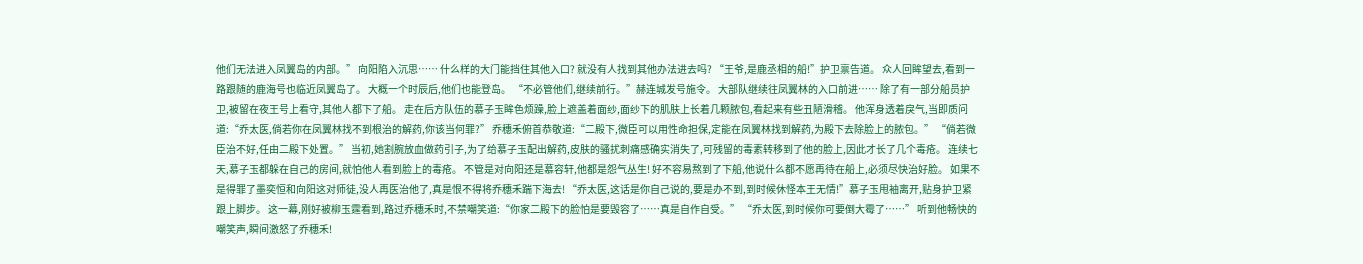他们无法进入凤翼岛的内部。” 向阳陷入沉思…… 什么样的大门能挡住其他入口? 就没有人找到其他办法进去吗? “王爷,是鹿丞相的船!”护卫禀告道。 众人回眸望去,看到一路跟随的鹿海号也临近凤翼岛了。 大概一个时辰后,他们也能登岛。 “不必管他们,继续前行。”赫连城发号施令。 大部队继续往凤翼林的入口前进…… 除了有一部分船员护卫,被留在夜王号上看守,其他人都下了船。 走在后方队伍的慕子玉眸色烦躁,脸上遮盖着面纱,面纱下的肌肤上长着几颗脓包,看起来有些丑陋滑稽。 他浑身透着戾气,当即质问道:“乔太医,倘若你在凤翼林找不到根治的解药,你该当何罪?” 乔穗禾俯首恭敬道:“二殿下,微臣可以用性命担保,定能在凤翼林找到解药,为殿下去除脸上的脓包。” “倘若微臣治不好,任由二殿下处置。” 当初,她割腕放血做药引子,为了给慕子玉配出解药,皮肤的骚扰刺痛感确实消失了,可残留的毒素转移到了他的脸上,因此才长了几个毒疮。 连续七天,慕子玉都躲在自己的房间,就怕他人看到脸上的毒疮。 不管是对向阳还是慕容轩,他都是怨气丛生! 好不容易熬到了下船,他说什么都不愿再待在船上,必须尽快治好脸。 如果不是得罪了墨奕恒和向阳这对师徒,没人再医治他了,真是恨不得将乔穗禾踹下海去! “乔太医,这话是你自己说的,要是办不到,到时候休怪本王无情!”慕子玉甩袖离开,贴身护卫紧跟上脚步。 这一幕,刚好被柳玉霆看到,路过乔穗禾时,不禁嘲笑道:“你家二殿下的脸怕是要毁容了……真是自作自受。” “乔太医,到时候你可要倒大霉了……” 听到他畅快的嘲笑声,瞬间激怒了乔穗禾!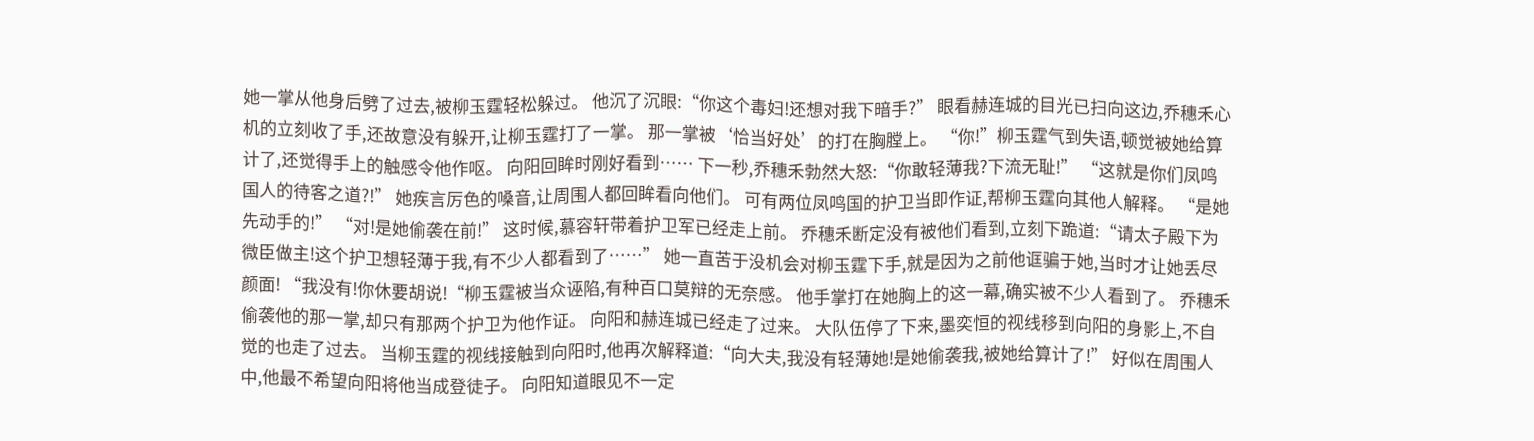她一掌从他身后劈了过去,被柳玉霆轻松躲过。 他沉了沉眼:“你这个毒妇!还想对我下暗手?” 眼看赫连城的目光已扫向这边,乔穗禾心机的立刻收了手,还故意没有躲开,让柳玉霆打了一掌。 那一掌被‘恰当好处’的打在胸膛上。 “你!”柳玉霆气到失语,顿觉被她给算计了,还觉得手上的触感令他作呕。 向阳回眸时刚好看到…… 下一秒,乔穗禾勃然大怒:“你敢轻薄我?下流无耻!” “这就是你们凤鸣国人的待客之道?!” 她疾言厉色的嗓音,让周围人都回眸看向他们。 可有两位凤鸣国的护卫当即作证,帮柳玉霆向其他人解释。 “是她先动手的!” “对!是她偷袭在前!” 这时候,慕容轩带着护卫军已经走上前。 乔穗禾断定没有被他们看到,立刻下跪道:“请太子殿下为微臣做主!这个护卫想轻薄于我,有不少人都看到了……” 她一直苦于没机会对柳玉霆下手,就是因为之前他诓骗于她,当时才让她丢尽颜面! “我没有!你休要胡说!“柳玉霆被当众诬陷,有种百口莫辩的无奈感。 他手掌打在她胸上的这一幕,确实被不少人看到了。 乔穗禾偷袭他的那一掌,却只有那两个护卫为他作证。 向阳和赫连城已经走了过来。 大队伍停了下来,墨奕恒的视线移到向阳的身影上,不自觉的也走了过去。 当柳玉霆的视线接触到向阳时,他再次解释道:“向大夫,我没有轻薄她!是她偷袭我,被她给算计了!” 好似在周围人中,他最不希望向阳将他当成登徒子。 向阳知道眼见不一定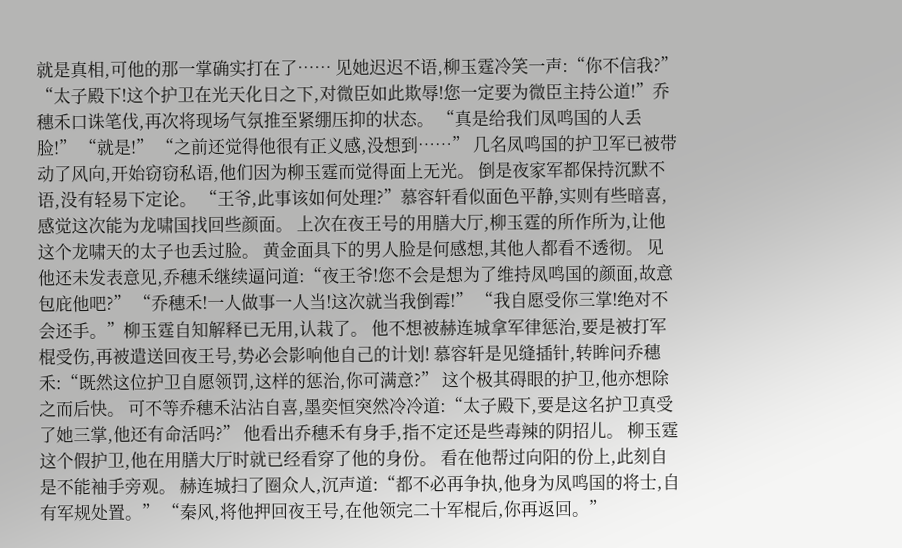就是真相,可他的那一掌确实打在了…… 见她迟迟不语,柳玉霆冷笑一声:“你不信我?” “太子殿下!这个护卫在光天化日之下,对微臣如此欺辱!您一定要为微臣主持公道!”乔穗禾口诛笔伐,再次将现场气氛推至紧绷压抑的状态。 “真是给我们凤鸣国的人丢脸!” “就是!” “之前还觉得他很有正义感,没想到……” 几名凤鸣国的护卫军已被带动了风向,开始窃窃私语,他们因为柳玉霆而觉得面上无光。 倒是夜家军都保持沉默不语,没有轻易下定论。 “王爷,此事该如何处理?”慕容轩看似面色平静,实则有些暗喜,感觉这次能为龙啸国找回些颜面。 上次在夜王号的用膳大厅,柳玉霆的所作所为,让他这个龙啸天的太子也丢过脸。 黄金面具下的男人脸是何感想,其他人都看不透彻。 见他还未发表意见,乔穗禾继续逼问道:“夜王爷!您不会是想为了维持凤鸣国的颜面,故意包庇他吧?” “乔穗禾!一人做事一人当!这次就当我倒霉!” “我自愿受你三掌!绝对不会还手。”柳玉霆自知解释已无用,认栽了。 他不想被赫连城拿军律惩治,要是被打军棍受伤,再被遣送回夜王号,势必会影响他自己的计划! 慕容轩是见缝插针,转眸问乔穗禾:“既然这位护卫自愿领罚,这样的惩治,你可满意?” 这个极其碍眼的护卫,他亦想除之而后快。 可不等乔穗禾沾沾自喜,墨奕恒突然冷冷道:“太子殿下,要是这名护卫真受了她三掌,他还有命活吗?” 他看出乔穗禾有身手,指不定还是些毒辣的阴招儿。 柳玉霆这个假护卫,他在用膳大厅时就已经看穿了他的身份。 看在他帮过向阳的份上,此刻自是不能袖手旁观。 赫连城扫了圈众人,沉声道:“都不必再争执,他身为凤鸣国的将士,自有军规处置。” “秦风,将他押回夜王号,在他领完二十军棍后,你再返回。”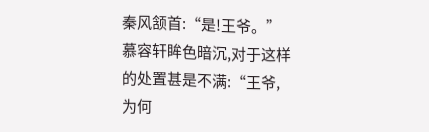秦风颔首:“是!王爷。” 慕容轩眸色暗沉,对于这样的处置甚是不满:“王爷,为何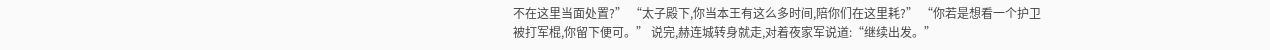不在这里当面处置?” “太子殿下,你当本王有这么多时间,陪你们在这里耗?” “你若是想看一个护卫被打军棍,你留下便可。” 说完,赫连城转身就走,对着夜家军说道:“继续出发。”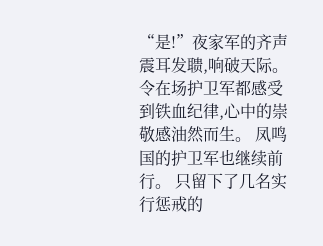“是!”夜家军的齐声震耳发聩,响破天际。 令在场护卫军都感受到铁血纪律,心中的崇敬感油然而生。 凤鸣国的护卫军也继续前行。 只留下了几名实行惩戒的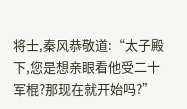将士,秦风恭敬道:“太子殿下,您是想亲眼看他受二十军棍?那现在就开始吗?”